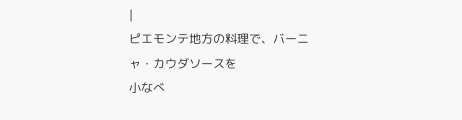|
ピエモンテ地方の料理で、バーニャ・カウダソースを
小なべ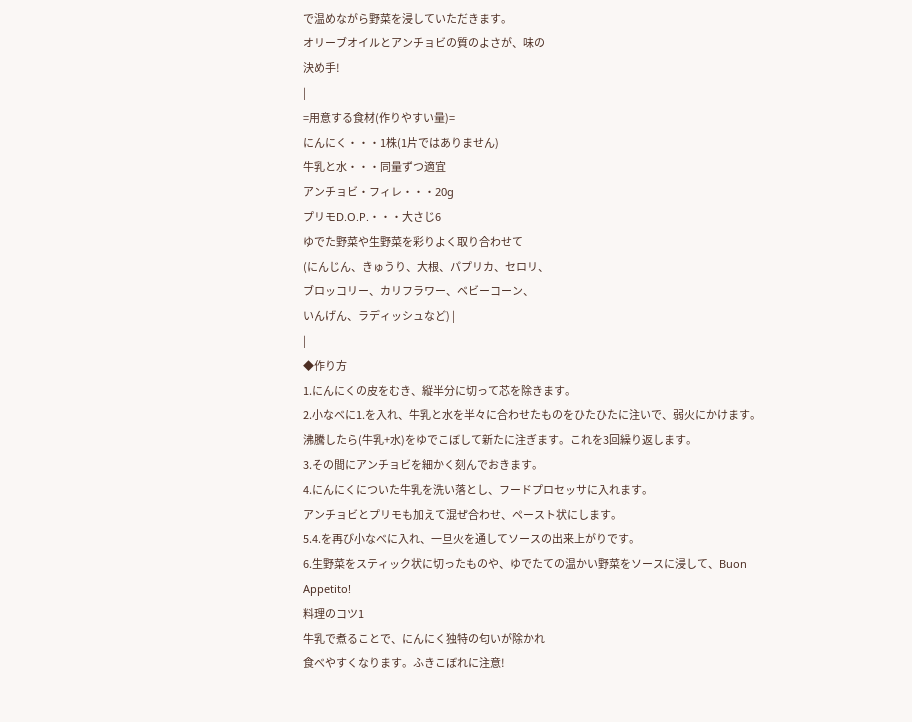で温めながら野菜を浸していただきます。
オリーブオイルとアンチョビの質のよさが、味の
決め手!
|
=用意する食材(作りやすい量)=
にんにく・・・1株(1片ではありません)
牛乳と水・・・同量ずつ適宜
アンチョビ・フィレ・・・20g
プリモD.O.P.・・・大さじ6
ゆでた野菜や生野菜を彩りよく取り合わせて
(にんじん、きゅうり、大根、パプリカ、セロリ、
ブロッコリー、カリフラワー、ベビーコーン、
いんげん、ラディッシュなど) |
|
◆作り方
1.にんにくの皮をむき、縦半分に切って芯を除きます。
2.小なべに1.を入れ、牛乳と水を半々に合わせたものをひたひたに注いで、弱火にかけます。
沸騰したら(牛乳+水)をゆでこぼして新たに注ぎます。これを3回繰り返します。
3.その間にアンチョビを細かく刻んでおきます。
4.にんにくについた牛乳を洗い落とし、フードプロセッサに入れます。
アンチョビとプリモも加えて混ぜ合わせ、ペースト状にします。
5.4.を再び小なべに入れ、一旦火を通してソースの出来上がりです。
6.生野菜をスティック状に切ったものや、ゆでたての温かい野菜をソースに浸して、Buon
Appetito!
料理のコツ1
牛乳で煮ることで、にんにく独特の匂いが除かれ
食べやすくなります。ふきこぼれに注意!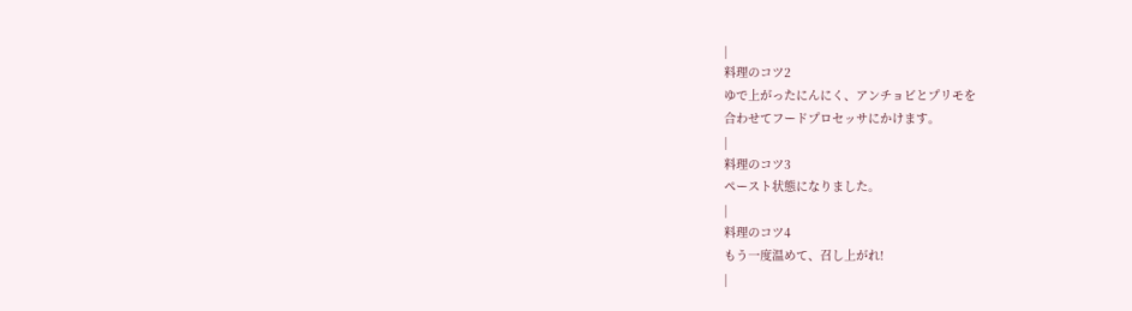|
料理のコツ2
ゆで上がったにんにく、アンチョビとプリモを
合わせてフードプロセッサにかけます。
|
料理のコツ3
ペースト状態になりました。
|
料理のコツ4
もう一度温めて、召し上がれ!
|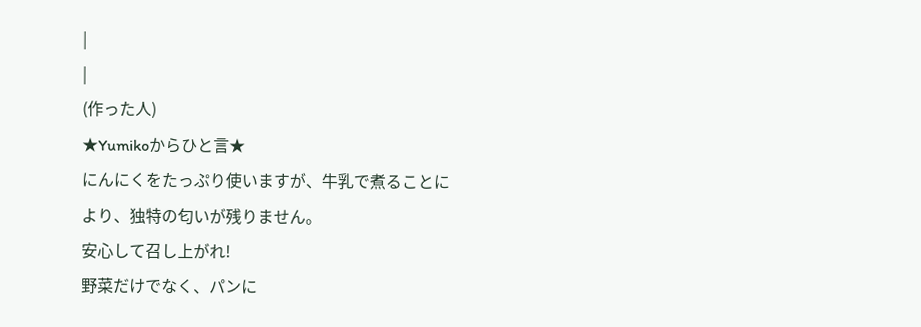|
|
(作った人)
★Yumikoからひと言★
にんにくをたっぷり使いますが、牛乳で煮ることに
より、独特の匂いが残りません。
安心して召し上がれ!
野菜だけでなく、パンに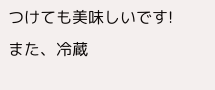つけても美味しいです!
また、冷蔵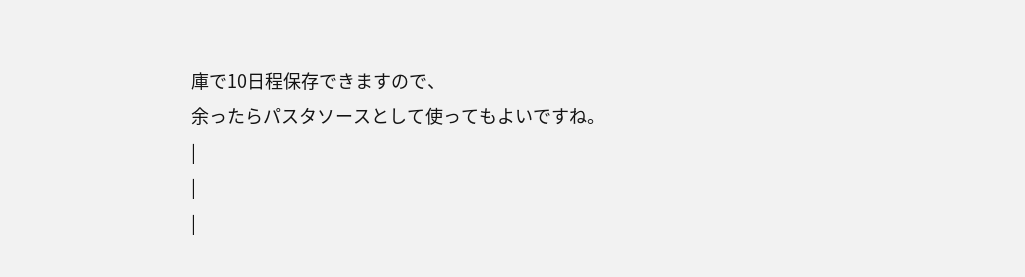庫で10日程保存できますので、
余ったらパスタソースとして使ってもよいですね。
|
|
|